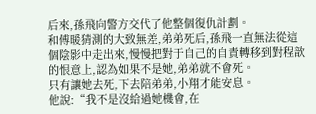后來,孫飛向警方交代了他整個復仇計劃。
和傅暖猜測的大致無差,弟弟死后,孫飛一直無法從這個陰影中走出來,慢慢把對于自己的自責轉移到對程歆的恨意上,認為如果不是她,弟弟就不會死。
只有讓她去死,下去陪弟弟,小翔才能安息。
他說:“我不是沒給過她機會,在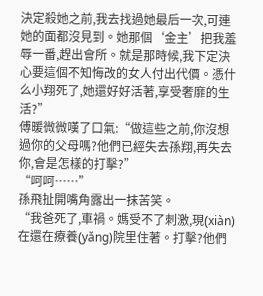決定殺她之前,我去找過她最后一次,可連她的面都沒見到。她那個‘金主’把我羞辱一番,趕出會所。就是那時候,我下定決心要這個不知悔改的女人付出代價。憑什么小翔死了,她還好好活著,享受奢靡的生活?”
傅暖微微嘆了口氣:“做這些之前,你沒想過你的父母嗎?他們已經失去孫翔,再失去你,會是怎樣的打擊?”
“呵呵……”
孫飛扯開嘴角露出一抹苦笑。
“我爸死了,車禍。媽受不了刺激,現(xiàn)在還在療養(yǎng)院里住著。打擊?他們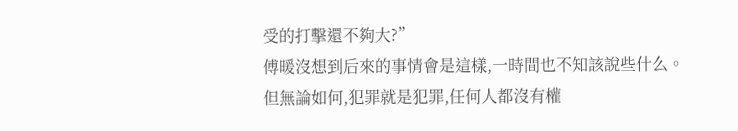受的打擊還不夠大?”
傅暖沒想到后來的事情會是這樣,一時間也不知該說些什么。
但無論如何,犯罪就是犯罪,任何人都沒有權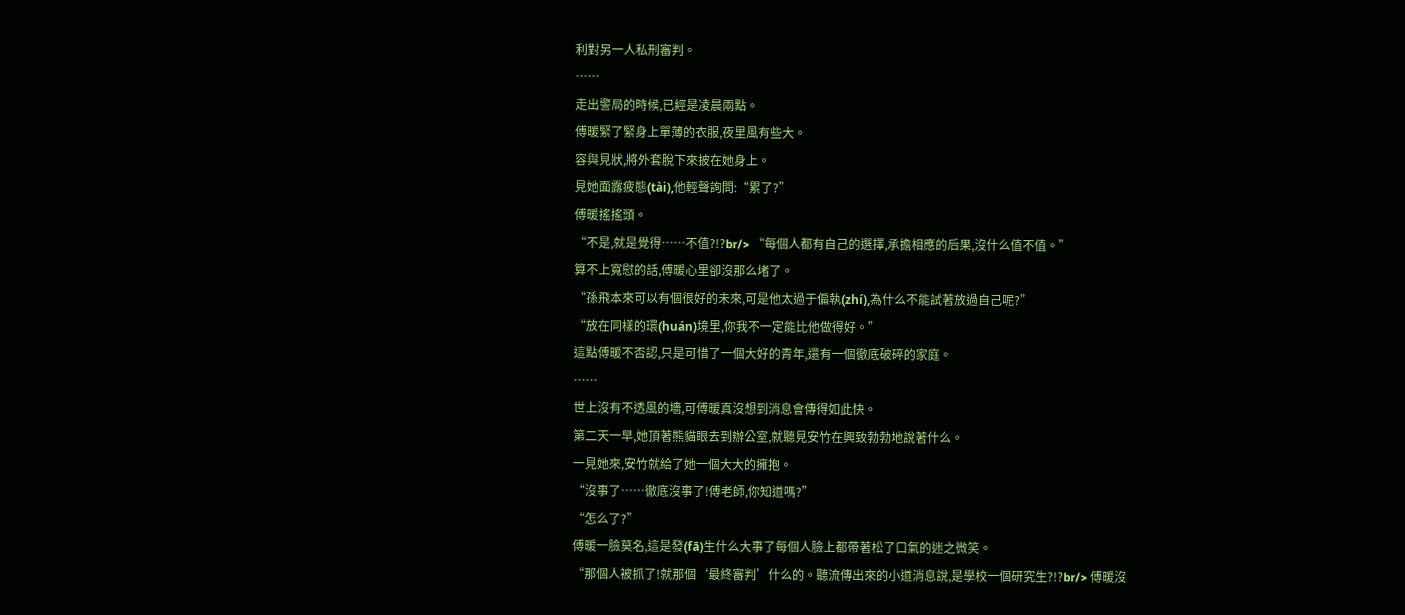利對另一人私刑審判。
……
走出警局的時候,已經是凌晨兩點。
傅暖緊了緊身上單薄的衣服,夜里風有些大。
容與見狀,將外套脫下來披在她身上。
見她面露疲態(tài),他輕聲詢問:“累了?”
傅暖搖搖頭。
“不是,就是覺得……不值?!?br/> “每個人都有自己的選擇,承擔相應的后果,沒什么值不值。”
算不上寬慰的話,傅暖心里卻沒那么堵了。
“孫飛本來可以有個很好的未來,可是他太過于偏執(zhí),為什么不能試著放過自己呢?”
“放在同樣的環(huán)境里,你我不一定能比他做得好。”
這點傅暖不否認,只是可惜了一個大好的青年,還有一個徹底破碎的家庭。
……
世上沒有不透風的墻,可傅暖真沒想到消息會傳得如此快。
第二天一早,她頂著熊貓眼去到辦公室,就聽見安竹在興致勃勃地說著什么。
一見她來,安竹就給了她一個大大的擁抱。
“沒事了……徹底沒事了!傅老師,你知道嗎?”
“怎么了?”
傅暖一臉莫名,這是發(fā)生什么大事了每個人臉上都帶著松了口氣的迷之微笑。
“那個人被抓了!就那個‘最終審判’什么的。聽流傳出來的小道消息說,是學校一個研究生?!?br/> 傅暖沒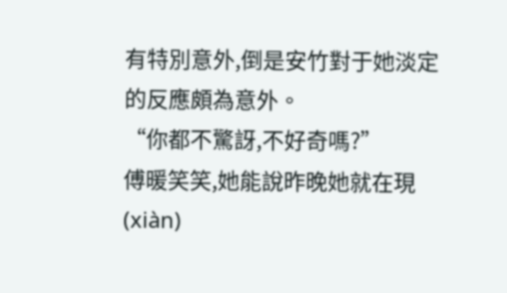有特別意外,倒是安竹對于她淡定的反應頗為意外。
“你都不驚訝,不好奇嗎?”
傅暖笑笑,她能說昨晚她就在現(xiàn)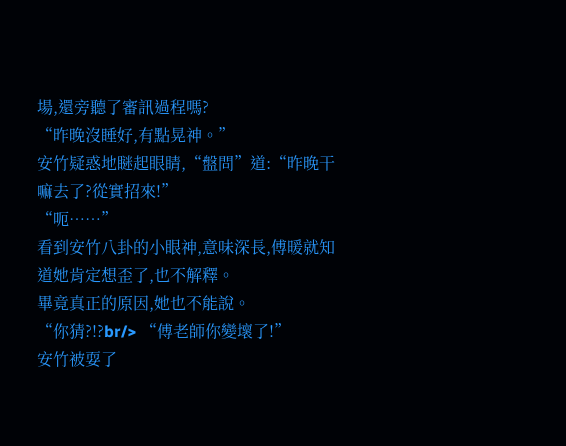場,還旁聽了審訊過程嗎?
“昨晚沒睡好,有點晃神。”
安竹疑惑地瞇起眼睛,“盤問”道:“昨晚干嘛去了?從實招來!”
“呃……”
看到安竹八卦的小眼神,意味深長,傅暖就知道她肯定想歪了,也不解釋。
畢竟真正的原因,她也不能說。
“你猜?!?br/> “傅老師你變壞了!”
安竹被耍了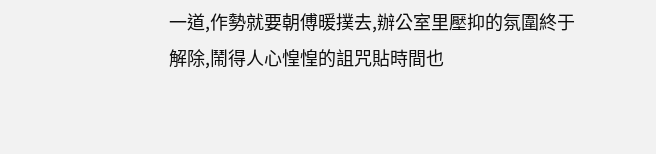一道,作勢就要朝傅暖撲去,辦公室里壓抑的氛圍終于解除,鬧得人心惶惶的詛咒貼時間也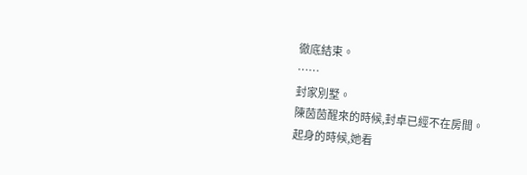徹底結束。
……
封家別墅。
陳茵茵醒來的時候,封卓已經不在房間。
起身的時候,她看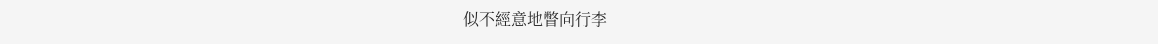似不經意地瞥向行李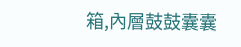箱,內層鼓鼓囊囊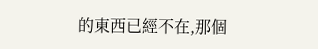的東西已經不在,那個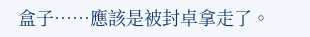盒子……應該是被封卓拿走了。